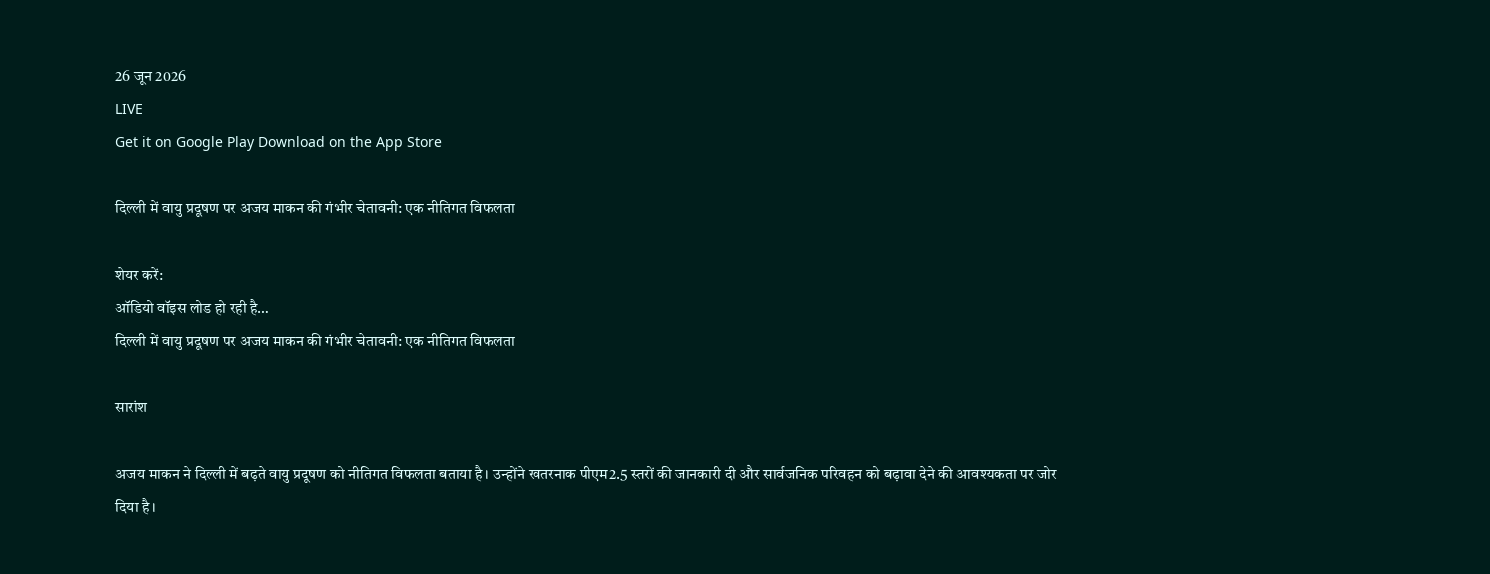26 जून 2026
LIVE
Get it on Google Play Download on the App Store

दिल्ली में वायु प्रदूषण पर अजय माकन की गंभीर चेतावनी: एक नीतिगत विफलता

शेयर करें:
ऑडियो वॉइस लोड हो रही है…
दिल्ली में वायु प्रदूषण पर अजय माकन की गंभीर चेतावनी: एक नीतिगत विफलता

सारांश

अजय माकन ने दिल्ली में बढ़ते वायु प्रदूषण को नीतिगत विफलता बताया है। उन्होंने खतरनाक पीएम2.5 स्तरों की जानकारी दी और सार्वजनिक परिवहन को बढ़ावा देने की आवश्यकता पर जोर दिया है।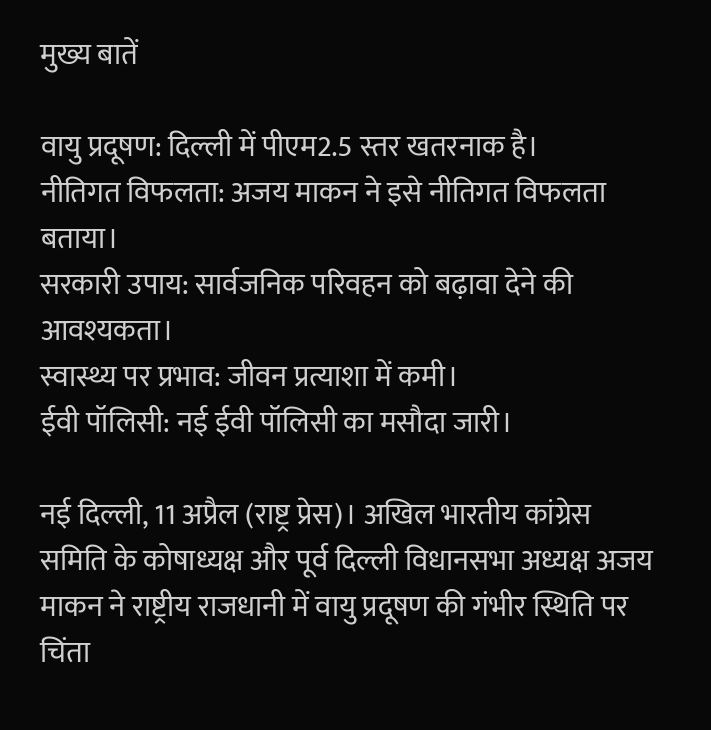मुख्य बातें

वायु प्रदूषण: दिल्ली में पीएम2.5 स्तर खतरनाक है।
नीतिगत विफलता: अजय माकन ने इसे नीतिगत विफलता बताया।
सरकारी उपाय: सार्वजनिक परिवहन को बढ़ावा देने की आवश्यकता।
स्वास्थ्य पर प्रभाव: जीवन प्रत्याशा में कमी।
ईवी पॉलिसी: नई ईवी पॉलिसी का मसौदा जारी।

नई दिल्ली, 11 अप्रैल (राष्ट्र प्रेस)। अखिल भारतीय कांग्रेस समिति के कोषाध्यक्ष और पूर्व दिल्ली विधानसभा अध्यक्ष अजय माकन ने राष्ट्रीय राजधानी में वायु प्रदूषण की गंभीर स्थिति पर चिंता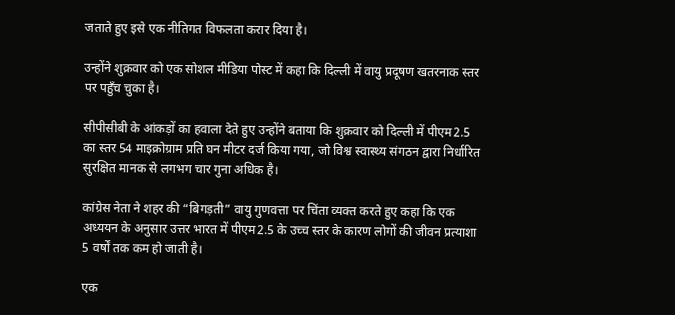जताते हुए इसे एक नीतिगत विफलता करार दिया है।

उन्होंने शुक्रवार को एक सोशल मीडिया पोस्ट में कहा कि दिल्ली में वायु प्रदूषण खतरनाक स्तर पर पहुँच चुका है।

सीपीसीबी के आंकड़ों का हवाला देते हुए उन्होंने बताया कि शुक्रवार को दिल्ली में पीएम2.5 का स्तर 54 माइक्रोग्राम प्रति घन मीटर दर्ज किया गया, जो विश्व स्वास्थ्य संगठन द्वारा निर्धारित सुरक्षित मानक से लगभग चार गुना अधिक है।

कांग्रेस नेता ने शहर की “बिगड़ती” वायु गुणवत्ता पर चिंता व्यक्त करते हुए कहा कि एक अध्ययन के अनुसार उत्तर भारत में पीएम2.5 के उच्च स्तर के कारण लोगों की जीवन प्रत्याशा 5 वर्षों तक कम हो जाती है।

एक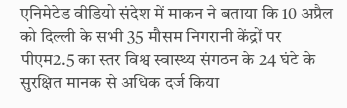एनिमेटेड वीडियो संदेश में माकन ने बताया कि 10 अप्रैल को दिल्ली के सभी 35 मौसम निगरानी केंद्रों पर पीएम2.5 का स्तर विश्व स्वास्थ्य संगठन के 24 घंटे के सुरक्षित मानक से अधिक दर्ज किया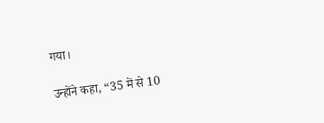गया।

उन्होंने कहा, “35 में से 10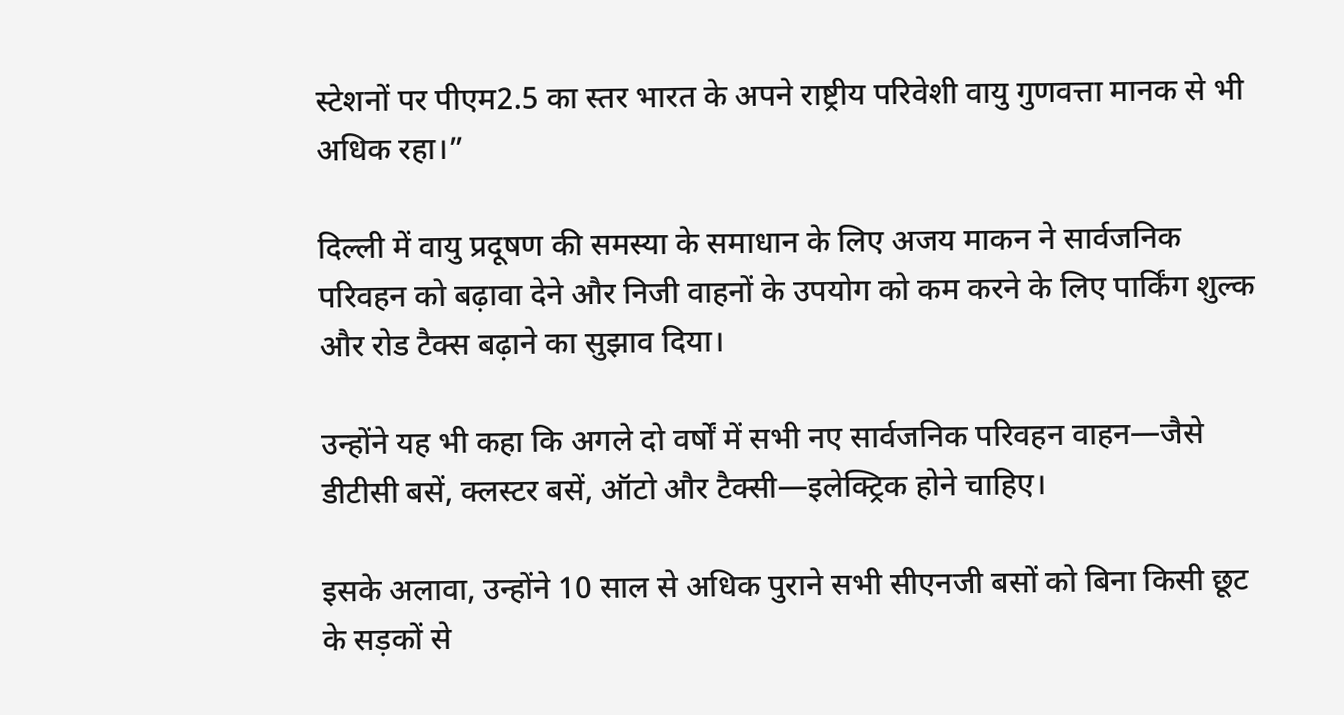स्टेशनों पर पीएम2.5 का स्तर भारत के अपने राष्ट्रीय परिवेशी वायु गुणवत्ता मानक से भी अधिक रहा।”

दिल्ली में वायु प्रदूषण की समस्या के समाधान के लिए अजय माकन ने सार्वजनिक परिवहन को बढ़ावा देने और निजी वाहनों के उपयोग को कम करने के लिए पार्किंग शुल्क और रोड टैक्स बढ़ाने का सुझाव दिया।

उन्होंने यह भी कहा कि अगले दो वर्षों में सभी नए सार्वजनिक परिवहन वाहन—जैसे डीटीसी बसें, क्लस्टर बसें, ऑटो और टैक्सी—इलेक्ट्रिक होने चाहिए।

इसके अलावा, उन्होंने 10 साल से अधिक पुराने सभी सीएनजी बसों को बिना किसी छूट के सड़कों से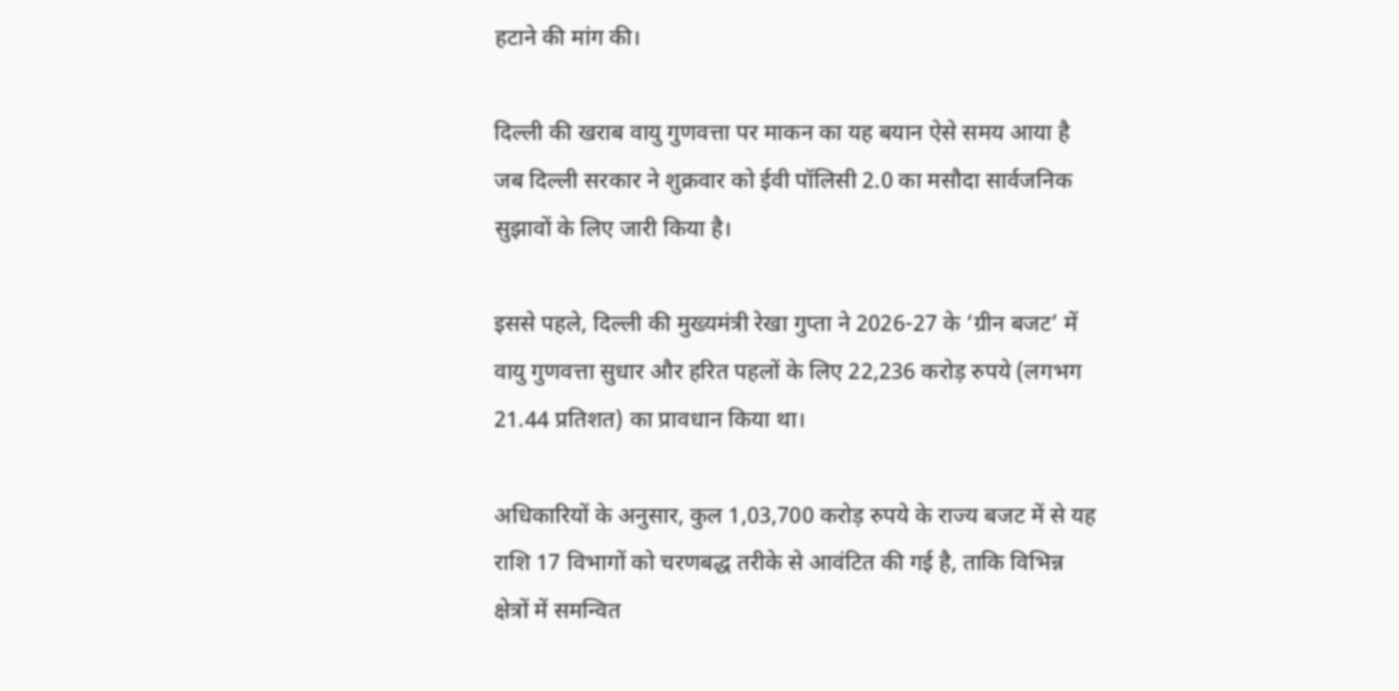हटाने की मांग की।

दिल्ली की खराब वायु गुणवत्ता पर माकन का यह बयान ऐसे समय आया है जब दिल्ली सरकार ने शुक्रवार को ईवी पॉलिसी 2.0 का मसौदा सार्वजनिक सुझावों के लिए जारी किया है।

इससे पहले, दिल्ली की मुख्यमंत्री रेखा गुप्ता ने 2026-27 के ‘ग्रीन बजट’ में वायु गुणवत्ता सुधार और हरित पहलों के लिए 22,236 करोड़ रुपये (लगभग 21.44 प्रतिशत) का प्रावधान किया था।

अधिकारियों के अनुसार, कुल 1,03,700 करोड़ रुपये के राज्य बजट में से यह राशि 17 विभागों को चरणबद्ध तरीके से आवंटित की गई है, ताकि विभिन्न क्षेत्रों में समन्वित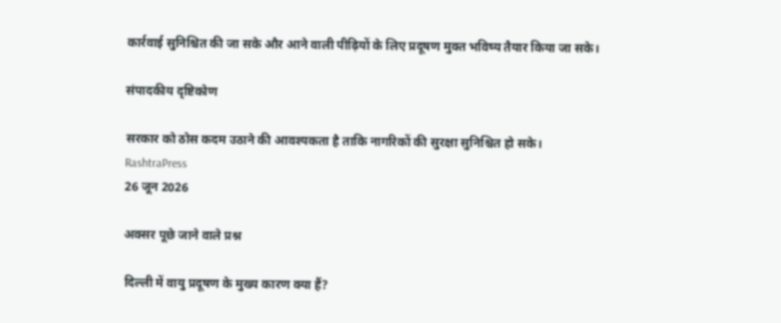कार्रवाई सुनिश्चित की जा सके और आने वाली पीढ़ियों के लिए प्रदूषण मुक्त भविष्य तैयार किया जा सके।

संपादकीय दृष्टिकोण

सरकार को ठोस कदम उठाने की आवश्यकता है ताकि नागरिकों की सुरक्षा सुनिश्चित हो सके।
RashtraPress
26 जून 2026

अक्सर पूछे जाने वाले प्रश्न

दिल्ली में वायु प्रदूषण के मुख्य कारण क्या हैं?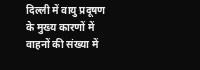दिल्ली में वायु प्रदूषण के मुख्य कारणों में वाहनों की संख्या में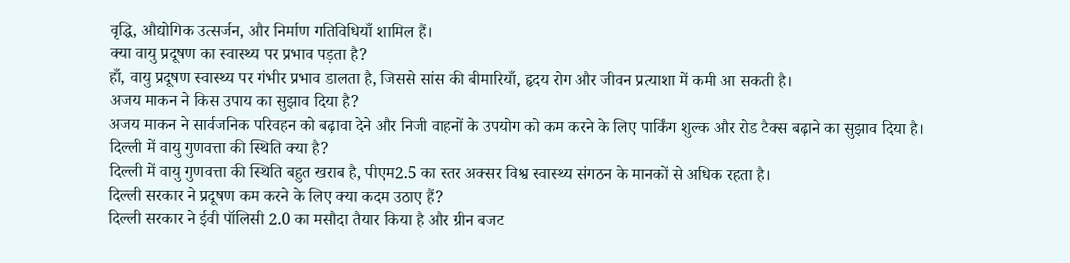वृद्धि, औद्योगिक उत्सर्जन, और निर्माण गतिविधियाँ शामिल हैं।
क्या वायु प्रदूषण का स्वास्थ्य पर प्रभाव पड़ता है?
हाँ, वायु प्रदूषण स्वास्थ्य पर गंभीर प्रभाव डालता है, जिससे सांस की बीमारियाँ, हृदय रोग और जीवन प्रत्याशा में कमी आ सकती है।
अजय माकन ने किस उपाय का सुझाव दिया है?
अजय माकन ने सार्वजनिक परिवहन को बढ़ावा देने और निजी वाहनों के उपयोग को कम करने के लिए पार्किंग शुल्क और रोड टैक्स बढ़ाने का सुझाव दिया है।
दिल्ली में वायु गुणवत्ता की स्थिति क्या है?
दिल्ली में वायु गुणवत्ता की स्थिति बहुत खराब है, पीएम2.5 का स्तर अक्सर विश्व स्वास्थ्य संगठन के मानकों से अधिक रहता है।
दिल्ली सरकार ने प्रदूषण कम करने के लिए क्या कदम उठाए हैं?
दिल्ली सरकार ने ईवी पॉलिसी 2.0 का मसौदा तैयार किया है और ग्रीन बजट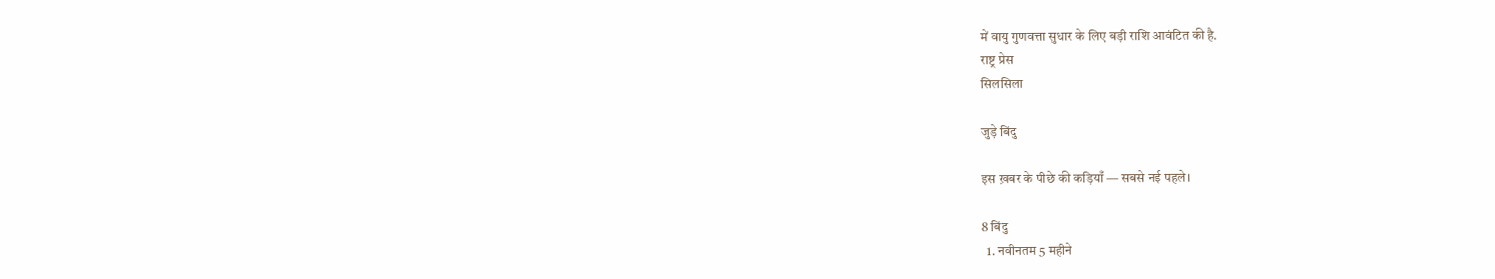में वायु गुणवत्ता सुधार के लिए बड़ी राशि आवंटित की है.
राष्ट्र प्रेस
सिलसिला

जुड़े बिंदु

इस ख़बर के पीछे की कड़ियाँ — सबसे नई पहले।

8 बिंदु
  1. नवीनतम 5 महीने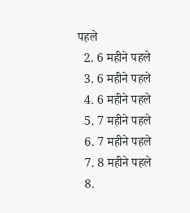पहले
  2. 6 महीने पहले
  3. 6 महीने पहले
  4. 6 महीने पहले
  5. 7 महीने पहले
  6. 7 महीने पहले
  7. 8 महीने पहले
  8.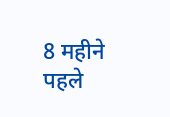8 महीने पहले